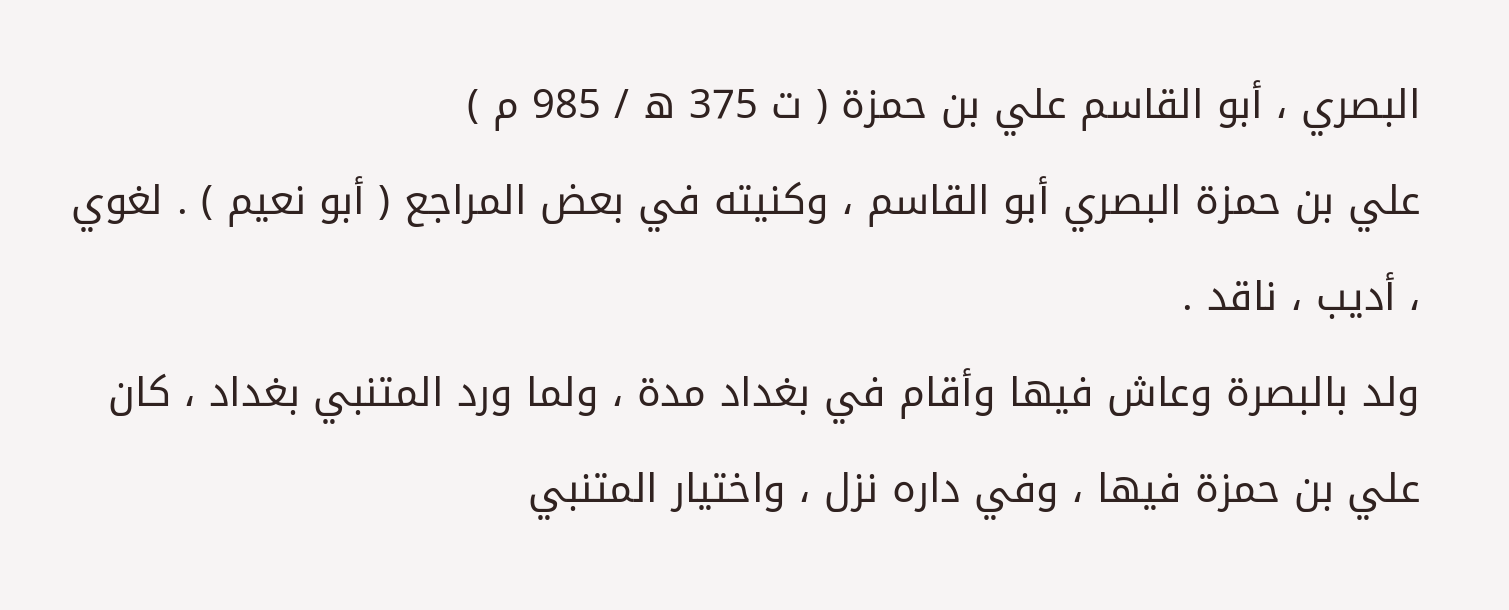البصري ، أبو القاسم علي بن حمزة ( ت 375 ه / 985 م )
علي بن حمزة البصري أبو القاسم ، وكنيته في بعض المراجع ( أبو نعيم ) . لغوي ، أديب ، ناقد .
ولد بالبصرة وعاش فيها وأقام في بغداد مدة ، ولما ورد المتنبي بغداد ، كان علي بن حمزة فيها ، وفي داره نزل ، واختيار المتنبي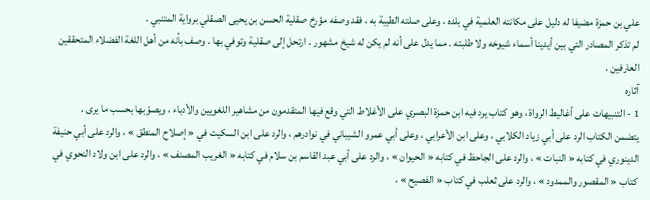علي بن حمزة مضيفا له دليل على مكانته العلمية في بلده ، وعلى صلته الطيبة به ، فقد وصفه مؤرخ صقلية الحسن بن يحيى الصقلي برواية المتنبي .
لم تذكر المصادر التي بين أيدينا أسماء شيوخه ولا طلبته . مما يدل على أنه لم يكن له شيخ مشهور . ارتحل إلى صقلية وتوفي بها . وصف بأنه من أهل اللغة الفضلاء المتحققين العارفين .
آثاره
1 - التنبيهات على أغاليط الرواة ، وهو كتاب يرد فيه ابن حمزة البصري على الأغلاط التي وقع فيها المتقدمون من مشاهير اللغويين والأدباء ، ويصوّبها بحسب ما يرى .
يتضمن الكتاب الرد على أبي زياد الكلابي ، وعلى ابن الأعرابي ، وعلى أبي عمرو الشيباني في نوادرهم ، والرد على ابن السكيت في « إصلاح المنطق » ، والرد على أبي حنيفة الدينوري في كتابه « النبات » ، والرد على الجاحظ في كتابه « الحيوان » ، والرد على أبي عبد القاسم بن سلام في كتابه « الغريب المصنف » ، والرد على ابن ولاد النحوي في كتاب « المقصور والممدود » ، والرد على ثعلب في كتاب « الفصيح » ،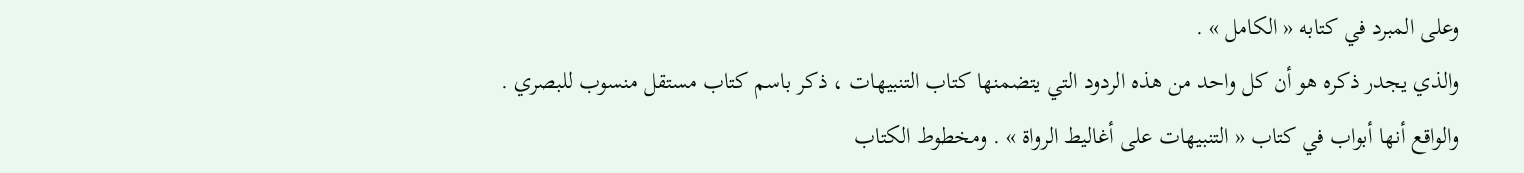وعلى المبرد في كتابه « الكامل » .
والذي يجدر ذكره هو أن كل واحد من هذه الردود التي يتضمنها كتاب التنبيهات ، ذكر باسم كتاب مستقل منسوب للبصري . والواقع أنها أبواب في كتاب « التنبيهات على أغاليط الرواة » . ومخطوط الكتاب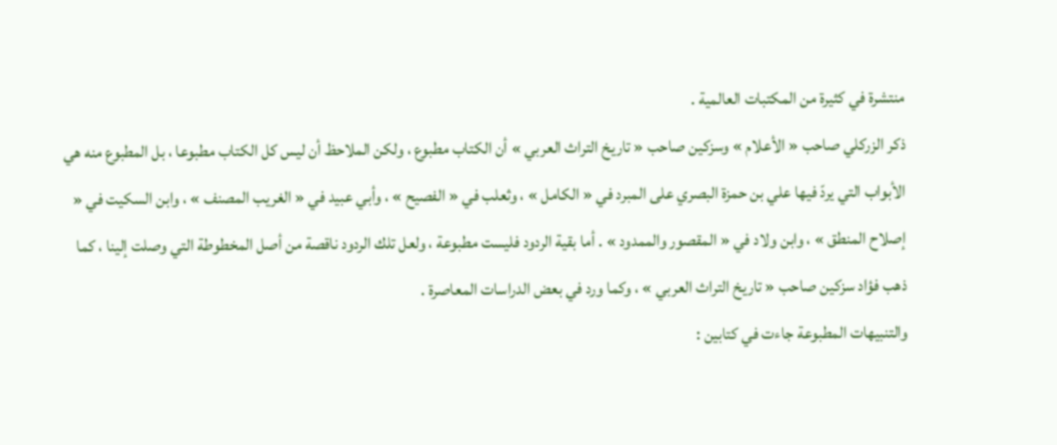منتشرة في كثيرة من المكتبات العالمية .
ذكر الزركلي صاحب « الأعلام » وسزكين صاحب « تاريخ التراث العربي » أن الكتاب مطبوع ، ولكن الملاحظ أن ليس كل الكتاب مطبوعا ، بل المطبوع منه هي الأبواب التي يردّ فيها علي بن حمزة البصري على المبرد في « الكامل » ، وثعلب في « الفصيح » ، وأبي عبيد في « الغريب المصنف » ، وابن السكيت في « إصلاح المنطق » ، وابن ولاد في « المقصور والممدود » . أما بقية الردود فليست مطبوعة ، ولعل تلك الردود ناقصة من أصل المخطوطة التي وصلت إلينا ، كما ذهب فؤاد سزكين صاحب « تاريخ التراث العربي » ، وكما ورد في بعض الدراسات المعاصرة .
والتنبيهات المطبوعة جاءت في كتابين :